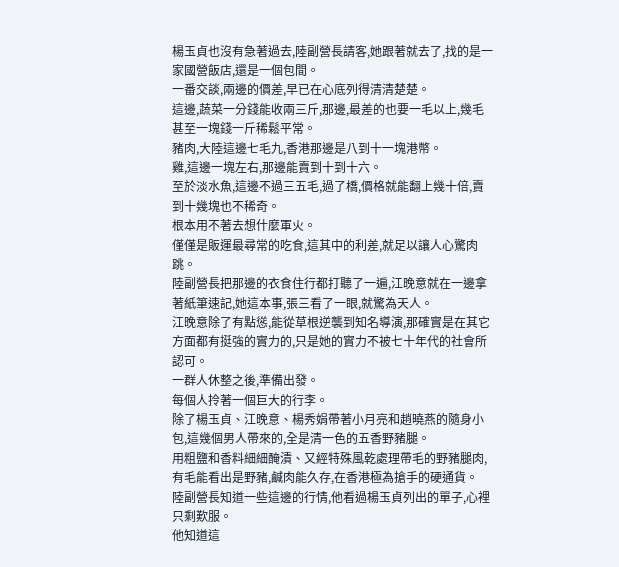楊玉貞也沒有急著過去,陸副營長請客,她跟著就去了,找的是一家國營飯店,還是一個包間。
一番交談,兩邊的價差,早已在心底列得清清楚楚。
這邊,蔬菜一分錢能收兩三斤,那邊,最差的也要一毛以上,幾毛甚至一塊錢一斤稀鬆平常。
豬肉,大陸這邊七毛九,香港那邊是八到十一塊港幣。
雞,這邊一塊左右,那邊能賣到十到十六。
至於淡水魚,這邊不過三五毛,過了橋,價格就能翻上幾十倍,賣到十幾塊也不稀奇。
根本用不著去想什麼軍火。
僅僅是販運最尋常的吃食,這其中的利差,就足以讓人心驚肉跳。
陸副營長把那邊的衣食住行都打聽了一遍,江晚意就在一邊拿著紙筆速記,她這本事,張三看了一眼,就驚為天人。
江晚意除了有點慫,能從草根逆襲到知名導演,那確實是在其它方面都有挺強的實力的,只是她的實力不被七十年代的社會所認可。
一群人休整之後,準備出發。
每個人拎著一個巨大的行李。
除了楊玉貞、江晚意、楊秀娟帶著小月亮和趙曉燕的隨身小包,這幾個男人帶來的,全是清一色的五香野豬腿。
用粗鹽和香料細細醃漬、又經特殊風乾處理帶毛的野豬腿肉,有毛能看出是野豬,鹹肉能久存,在香港極為搶手的硬通貨。
陸副營長知道一些這邊的行情,他看過楊玉貞列出的單子,心裡只剩歎服。
他知道這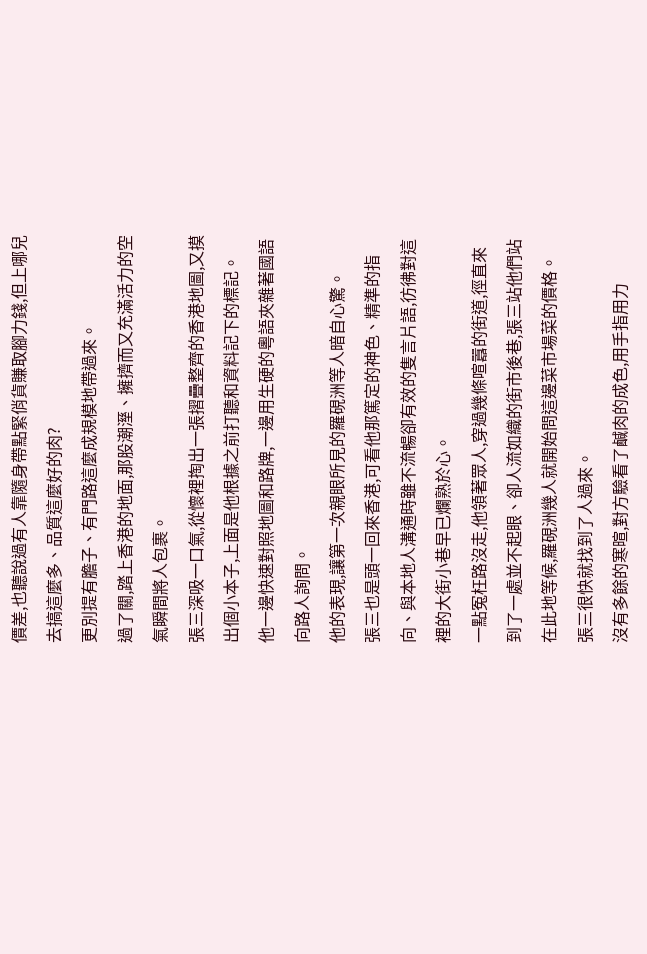價差,也聽說過有人靠隨身帶點緊俏貨賺取腳力錢,但上哪兒去搞這麼多、品質這麼好的肉?
更別提有膽子、有門路這麼成規模地帶過來。
過了關,踏上香港的地面,那股潮溼、擁擠而又充滿活力的空氣瞬間將人包裹。
張三深吸一口氣,從懷裡掏出一張摺疊整齊的香港地圖,又摸出個小本子,上面是他根據之前打聽和資料記下的標記。
他一邊快速對照地圖和路牌,一邊用生硬的粵語夾雜著國語向路人詢問。
他的表現,讓第一次親眼所見的羅硯洲等人暗自心驚。
張三也是頭一回來香港,可看他那篤定的神色、精準的指向、與本地人溝通時雖不流暢卻有效的隻言片語,彷彿對這裡的大街小巷早已爛熟於心。
一點冤枉路沒走,他領著眾人,穿過幾條喧囂的街道,徑直來到了一處並不起眼、卻人流如織的街市後巷,張三站他們站在此地等候,羅硯洲幾人就開始問這邊菜市場菜的價格。
張三很快就找到了人過來。
沒有多餘的寒暄,對方驗看了鹹肉的成色,用手指用力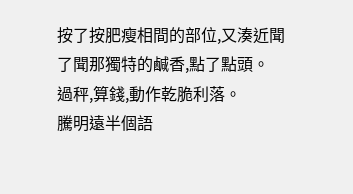按了按肥瘦相間的部位,又湊近聞了聞那獨特的鹹香,點了點頭。
過秤,算錢,動作乾脆利落。
騰明遠半個語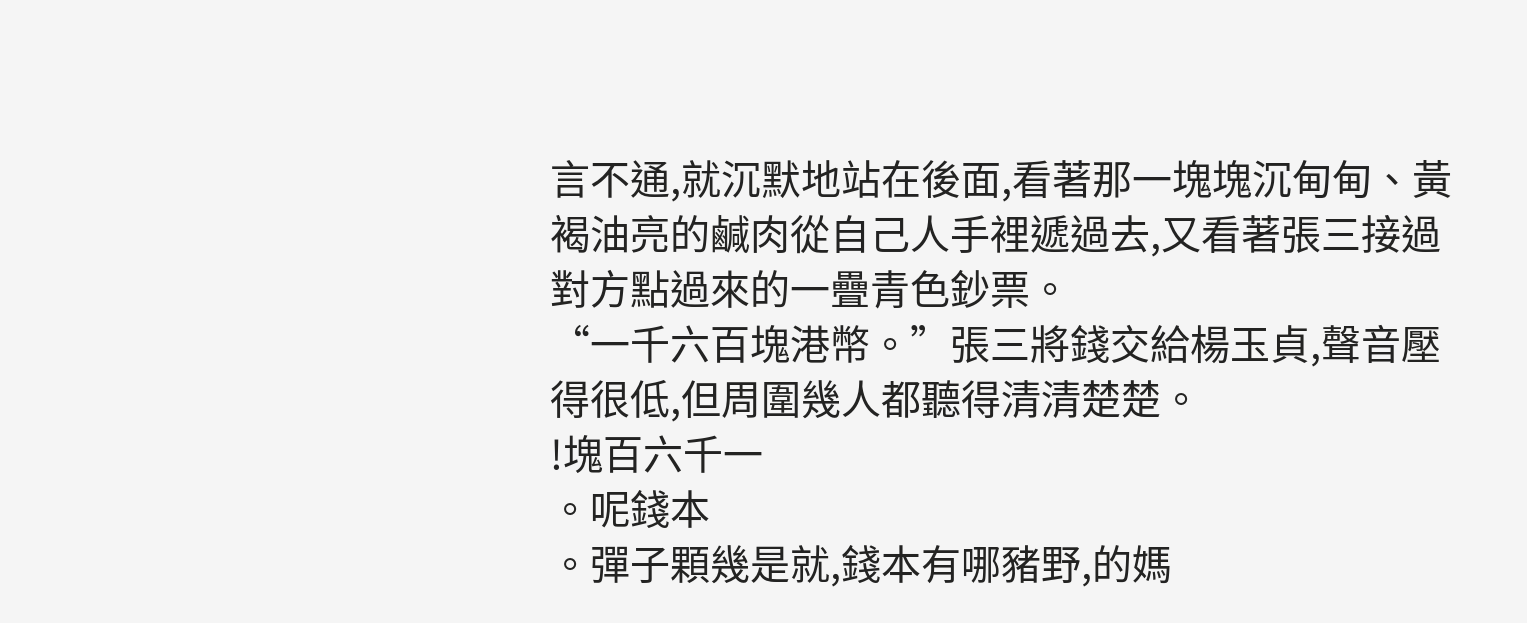言不通,就沉默地站在後面,看著那一塊塊沉甸甸、黃褐油亮的鹹肉從自己人手裡遞過去,又看著張三接過對方點過來的一疊青色鈔票。
“一千六百塊港幣。”張三將錢交給楊玉貞,聲音壓得很低,但周圍幾人都聽得清清楚楚。
!塊百六千一
。呢錢本
。彈子顆幾是就,錢本有哪豬野,的媽